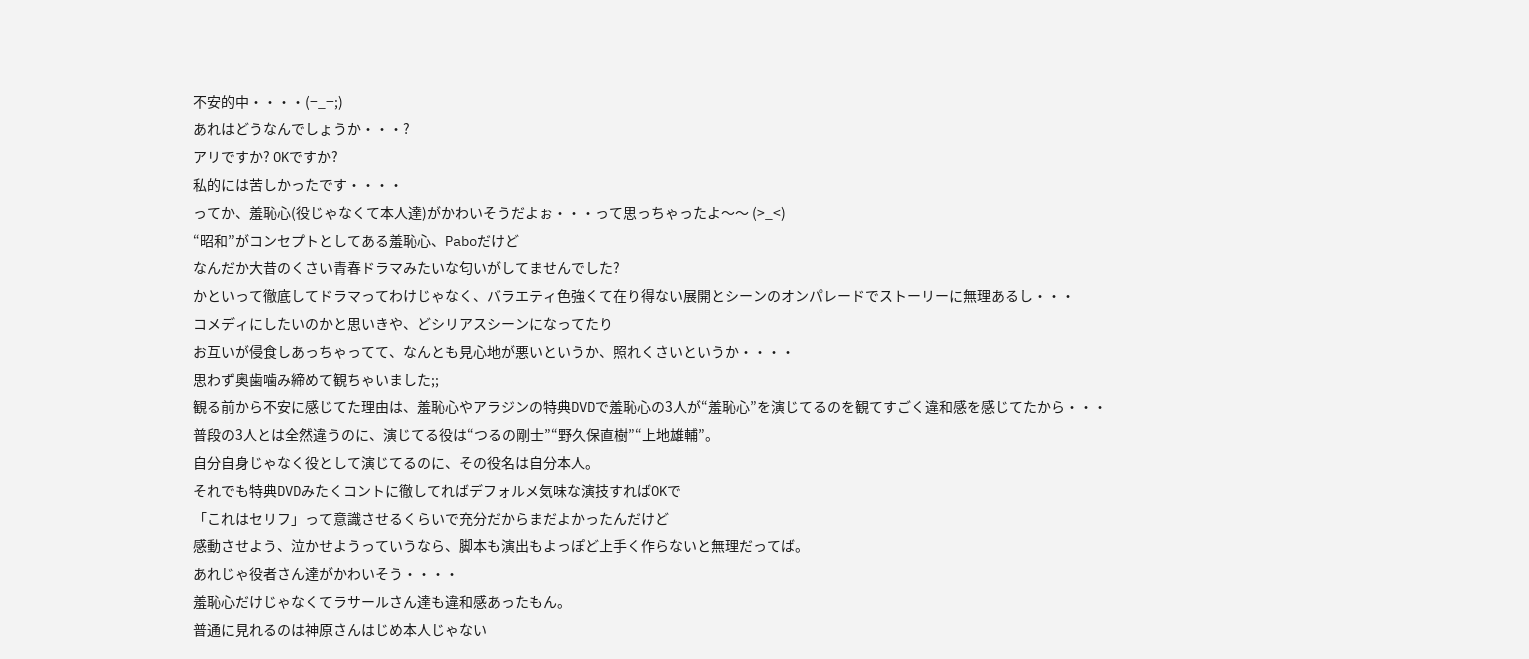不安的中・・・・(−_−;)
あれはどうなんでしょうか・・・?
アリですか? OKですか?
私的には苦しかったです・・・・
ってか、羞恥心(役じゃなくて本人達)がかわいそうだよぉ・・・って思っちゃったよ〜〜 (>_<)
“昭和”がコンセプトとしてある羞恥心、Paboだけど
なんだか大昔のくさい青春ドラマみたいな匂いがしてませんでした?
かといって徹底してドラマってわけじゃなく、バラエティ色強くて在り得ない展開とシーンのオンパレードでストーリーに無理あるし・・・
コメディにしたいのかと思いきや、どシリアスシーンになってたり
お互いが侵食しあっちゃってて、なんとも見心地が悪いというか、照れくさいというか・・・・
思わず奥歯噛み締めて観ちゃいました;;
観る前から不安に感じてた理由は、羞恥心やアラジンの特典DVDで羞恥心の3人が“羞恥心”を演じてるのを観てすごく違和感を感じてたから・・・
普段の3人とは全然違うのに、演じてる役は“つるの剛士”“野久保直樹”“上地雄輔”。
自分自身じゃなく役として演じてるのに、その役名は自分本人。
それでも特典DVDみたくコントに徹してればデフォルメ気味な演技すればOKで
「これはセリフ」って意識させるくらいで充分だからまだよかったんだけど
感動させよう、泣かせようっていうなら、脚本も演出もよっぽど上手く作らないと無理だってば。
あれじゃ役者さん達がかわいそう・・・・
羞恥心だけじゃなくてラサールさん達も違和感あったもん。
普通に見れるのは神原さんはじめ本人じゃない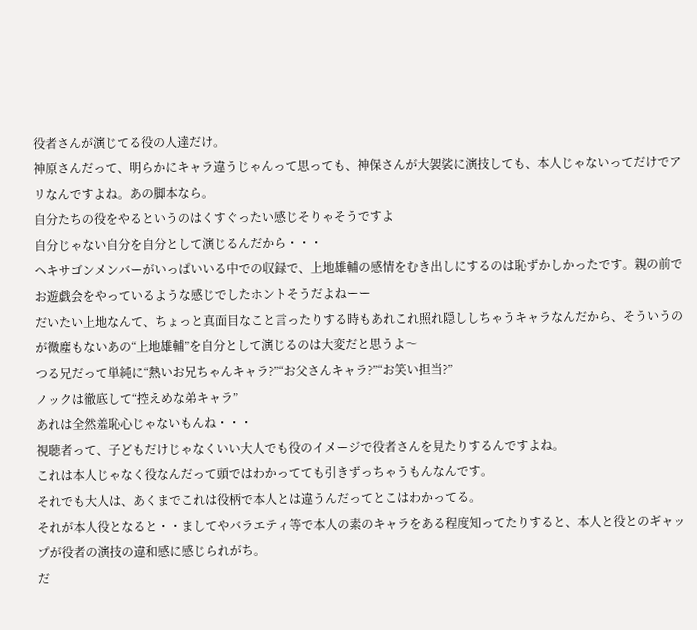役者さんが演じてる役の人達だけ。
神原さんだって、明らかにキャラ違うじゃんって思っても、神保さんが大袈裟に演技しても、本人じゃないってだけでアリなんですよね。あの脚本なら。
自分たちの役をやるというのはくすぐったい感じそりゃそうですよ
自分じゃない自分を自分として演じるんだから・・・
ヘキサゴンメンバーがいっぱいいる中での収録で、上地雄輔の感情をむき出しにするのは恥ずかしかったです。親の前でお遊戯会をやっているような感じでしたホントそうだよねーー
だいたい上地なんて、ちょっと真面目なこと言ったりする時もあれこれ照れ隠ししちゃうキャラなんだから、そういうのが微塵もないあの“上地雄輔”を自分として演じるのは大変だと思うよ〜
つる兄だって単純に“熱いお兄ちゃんキャラ?”“お父さんキャラ?”“お笑い担当?”
ノックは徹底して“控えめな弟キャラ”
あれは全然羞恥心じゃないもんね・・・
視聴者って、子どもだけじゃなくいい大人でも役のイメージで役者さんを見たりするんですよね。
これは本人じゃなく役なんだって頭ではわかってても引きずっちゃうもんなんです。
それでも大人は、あくまでこれは役柄で本人とは違うんだってとこはわかってる。
それが本人役となると・・ましてやバラエティ等で本人の素のキャラをある程度知ってたりすると、本人と役とのギャップが役者の演技の違和感に感じられがち。
だ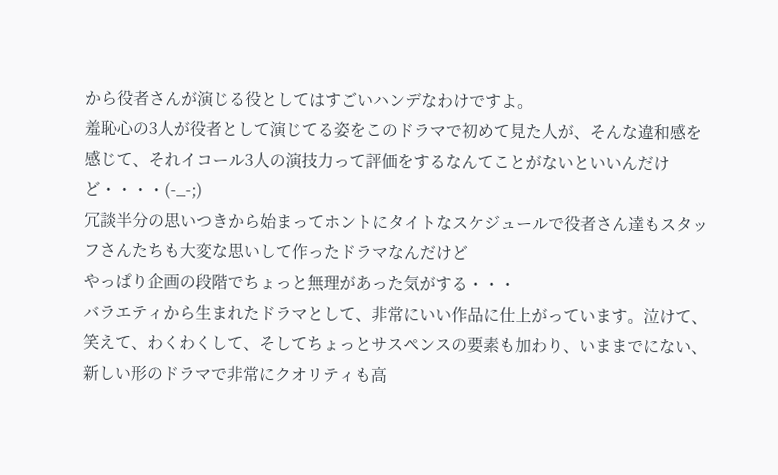から役者さんが演じる役としてはすごいハンデなわけですよ。
羞恥心の3人が役者として演じてる姿をこのドラマで初めて見た人が、そんな違和感を感じて、それイコール3人の演技力って評価をするなんてことがないといいんだけど・・・・(-_-;)
冗談半分の思いつきから始まってホントにタイトなスケジュールで役者さん達もスタッフさんたちも大変な思いして作ったドラマなんだけど
やっぱり企画の段階でちょっと無理があった気がする・・・
バラエティから生まれたドラマとして、非常にいい作品に仕上がっています。泣けて、笑えて、わくわくして、そしてちょっとサスペンスの要素も加わり、いままでにない、新しい形のドラマで非常にクオリティも高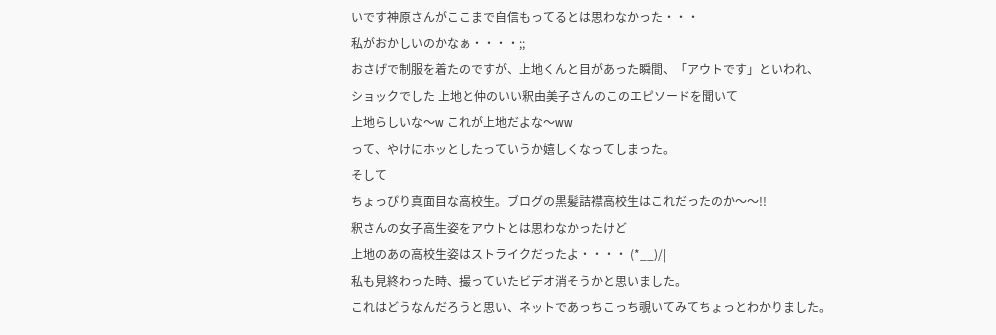いです神原さんがここまで自信もってるとは思わなかった・・・
私がおかしいのかなぁ・・・・;;
おさげで制服を着たのですが、上地くんと目があった瞬間、「アウトです」といわれ、
ショックでした 上地と仲のいい釈由美子さんのこのエピソードを聞いて
上地らしいな〜w これが上地だよな〜ww
って、やけにホッとしたっていうか嬉しくなってしまった。
そして
ちょっぴり真面目な高校生。ブログの黒髪詰襟高校生はこれだったのか〜〜!!
釈さんの女子高生姿をアウトとは思わなかったけど
上地のあの高校生姿はストライクだったよ・・・・ (*__)/|
私も見終わった時、撮っていたビデオ消そうかと思いました。
これはどうなんだろうと思い、ネットであっちこっち覗いてみてちょっとわかりました。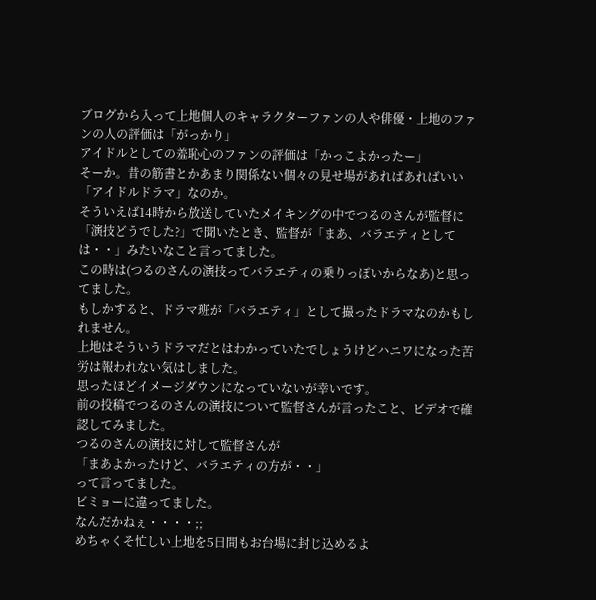ブログから入って上地個人のキャラクターファンの人や俳優・上地のファンの人の評価は「がっかり」
アイドルとしての羞恥心のファンの評価は「かっこよかったー」
そーか。昔の筋書とかあまり関係ない個々の見せ場があればあればいい「アイドルドラマ」なのか。
そういえば14時から放送していたメイキングの中でつるのさんが監督に「演技どうでした?」で聞いたとき、監督が「まあ、バラエティとしては・・」みたいなこと言ってました。
この時は(つるのさんの演技ってバラエティの乗りっぽいからなあ)と思ってました。
もしかすると、ドラマ班が「バラエティ」として撮ったドラマなのかもしれません。
上地はそういうドラマだとはわかっていたでしょうけどハニワになった苦労は報われない気はしました。
思ったほどイメージダウンになっていないが幸いです。
前の投稿でつるのさんの演技について監督さんが言ったこと、ビデオで確認してみました。
つるのさんの演技に対して監督さんが
「まあよかったけど、バラエティの方が・・」
って言ってました。
ビミョーに違ってました。
なんだかねぇ・・・・;;
めちゃくそ忙しい上地を5日間もお台場に封じ込めるよ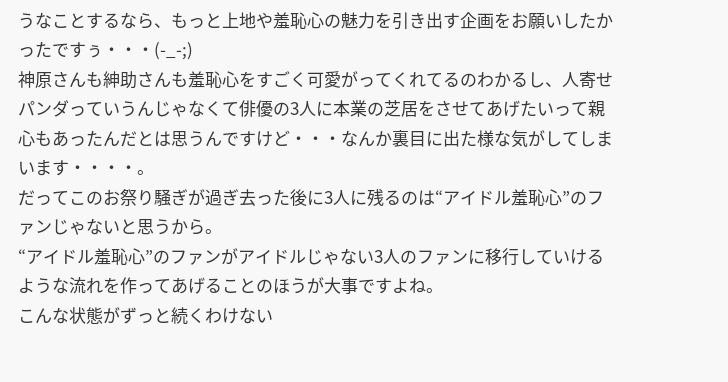うなことするなら、もっと上地や羞恥心の魅力を引き出す企画をお願いしたかったですぅ・・・(-_-;)
神原さんも紳助さんも羞恥心をすごく可愛がってくれてるのわかるし、人寄せパンダっていうんじゃなくて俳優の3人に本業の芝居をさせてあげたいって親心もあったんだとは思うんですけど・・・なんか裏目に出た様な気がしてしまいます・・・・。
だってこのお祭り騒ぎが過ぎ去った後に3人に残るのは“アイドル羞恥心”のファンじゃないと思うから。
“アイドル羞恥心”のファンがアイドルじゃない3人のファンに移行していけるような流れを作ってあげることのほうが大事ですよね。
こんな状態がずっと続くわけない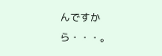んですから・・・。